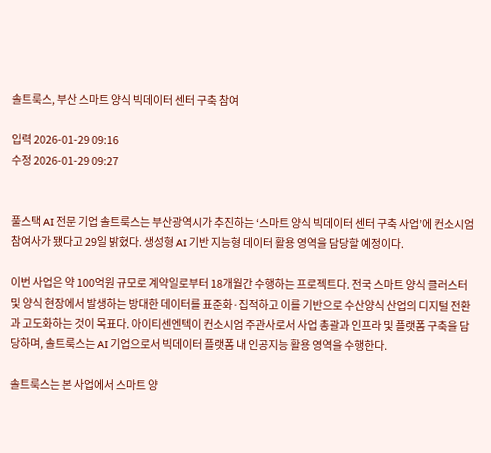솔트룩스, 부산 스마트 양식 빅데이터 센터 구축 참여

입력 2026-01-29 09:16
수정 2026-01-29 09:27


풀스택 AI 전문 기업 솔트룩스는 부산광역시가 추진하는 ‘스마트 양식 빅데이터 센터 구축 사업’에 컨소시엄 참여사가 됐다고 29일 밝혔다. 생성형 AI 기반 지능형 데이터 활용 영역을 담당할 예정이다.

이번 사업은 약 100억원 규모로 계약일로부터 18개월간 수행하는 프로젝트다. 전국 스마트 양식 클러스터 및 양식 현장에서 발생하는 방대한 데이터를 표준화·집적하고 이를 기반으로 수산양식 산업의 디지털 전환과 고도화하는 것이 목표다. 아이티센엔텍이 컨소시엄 주관사로서 사업 총괄과 인프라 및 플랫폼 구축을 담당하며, 솔트룩스는 AI 기업으로서 빅데이터 플랫폼 내 인공지능 활용 영역을 수행한다.

솔트룩스는 본 사업에서 스마트 양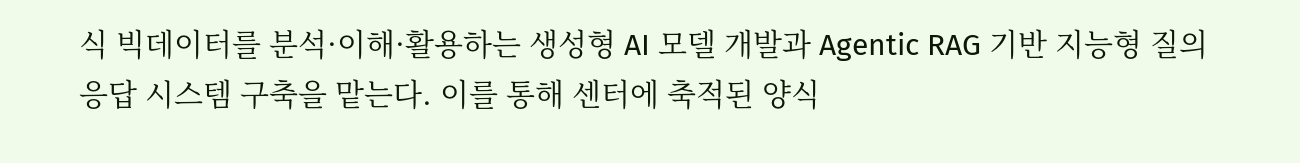식 빅데이터를 분석·이해·활용하는 생성형 AI 모델 개발과 Agentic RAG 기반 지능형 질의응답 시스템 구축을 맡는다. 이를 통해 센터에 축적된 양식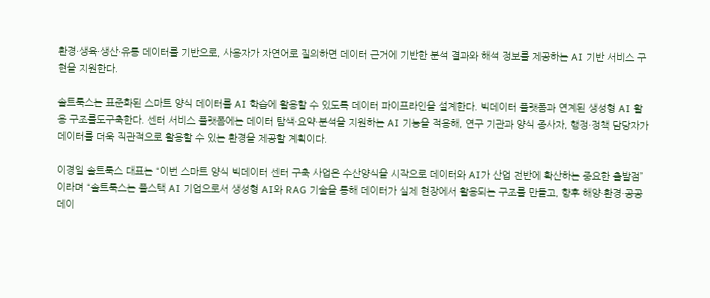환경·생육·생산·유통 데이터를 기반으로, 사용자가 자연어로 질의하면 데이터 근거에 기반한 분석 결과와 해석 정보를 제공하는 AI 기반 서비스 구현을 지원한다.

솔트룩스는 표준화된 스마트 양식 데이터를 AI 학습에 활용할 수 있도록 데이터 파이프라인을 설계한다. 빅데이터 플랫폼과 연계된 생성형 AI 활용 구조를도구축한다. 센터 서비스 플랫폼에는 데이터 탐색·요약·분석을 지원하는 AI 기능을 적용해, 연구 기관과 양식 종사자, 행정·정책 담당자가 데이터를 더욱 직관적으로 활용할 수 있는 환경을 제공할 계획이다.

이경일 솔트룩스 대표는 “이번 스마트 양식 빅데이터 센터 구축 사업은 수산양식을 시작으로 데이터와 AI가 산업 전반에 확산하는 중요한 출발점”이라며 “솔트룩스는 풀스택 AI 기업으로서 생성형 AI와 RAG 기술을 통해 데이터가 실제 현장에서 활용되는 구조를 만들고, 향후 해양·환경·공공 데이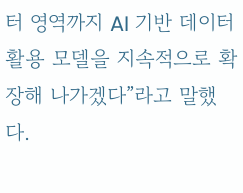터 영역까지 AI 기반 데이터 활용 모델을 지속적으로 확장해 나가겠다”라고 말했다.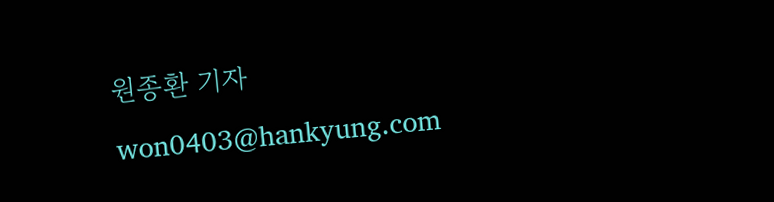원종환 기자 won0403@hankyung.com